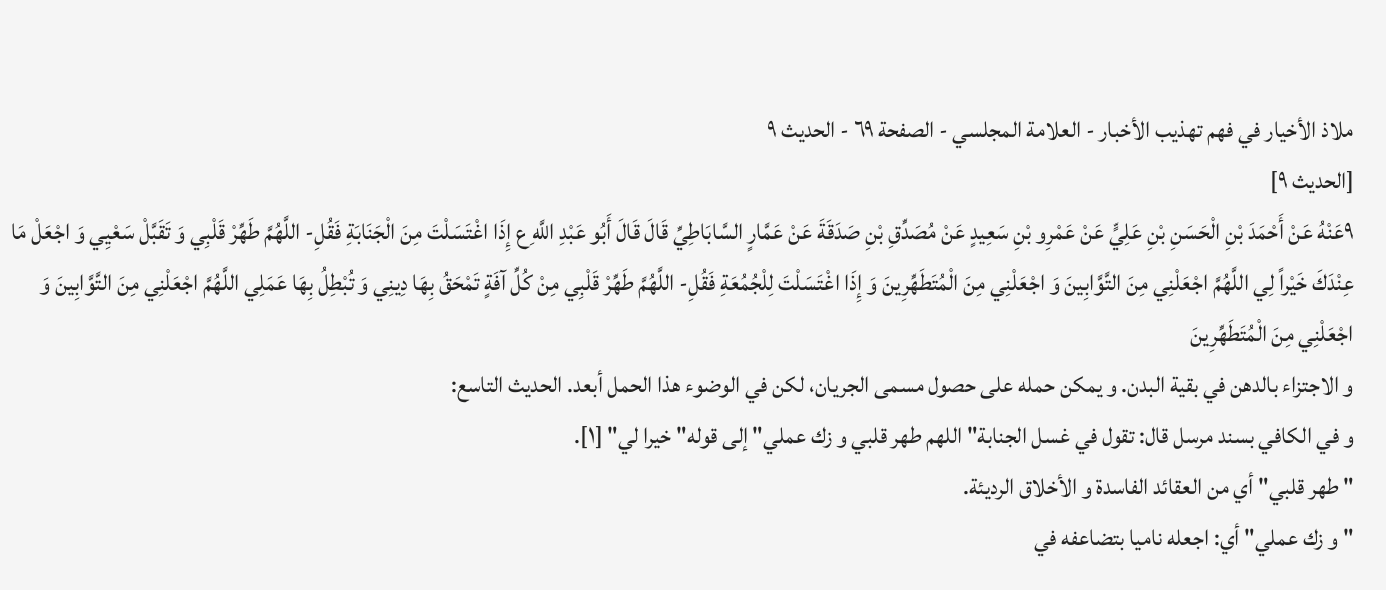ملاذ الأخيار في فهم تهذيب الأخبار - العلامة المجلسي - الصفحة ٦٩ - الحديث ٩
[الحديث ٩]
٩عَنْهُ عَنْ أَحْمَدَ بْنِ الْحَسَنِ بْنِ عَلِيٍّ عَنْ عَمْرِو بْنِ سَعِيدٍ عَنْ مُصَدِّقِ بْنِ صَدَقَةَ عَنْ عَمَّارٍ السَّابَاطِيِّ قَالَ قَالَ أَبُو عَبْدِ اللَّهِ ع إِذَا اغْتَسَلْتَ مِنَ الْجَنَابَةِ فَقُلِ- اللَّهُمَّ طَهِّرْ قَلْبِي وَ تَقَبَّلْ سَعْيِي وَ اجْعَلْ مَا عِنْدَكَ خَيْراً لِي اللَّهُمَّ اجْعَلْنِي مِنَ التَّوَّابِينَ وَ اجْعَلْنِي مِنَ الْمُتَطَهِّرِينَ وَ إِذَا اغْتَسَلْتَ لِلْجُمُعَةِ فَقُلِ- اللَّهُمَّ طَهِّرْ قَلْبِي مِنْ كُلِّ آفَةٍ تَمْحَقُ بِهَا دِينِي وَ تُبْطِلُ بِهَا عَمَلِي اللَّهُمَّ اجْعَلْنِي مِنَ التَّوَّابِينَ وَ اجْعَلْنِي مِنَ الْمُتَطَهِّرِينَ
و الاجتزاء بالدهن في بقية البدن. و يمكن حمله على حصول مسمى الجريان، لكن في الوضوء هذا الحمل أبعد. الحديث التاسع:
و في الكافي بسند مرسل قال: تقول في غسل الجنابة" اللهم طهر قلبي و زك عملي" إلى قوله" خيرا لي" [١].
" طهر قلبي" أي من العقائد الفاسدة و الأخلاق الرديئة.
" و زك عملي" أي: اجعله ناميا بتضاعفه في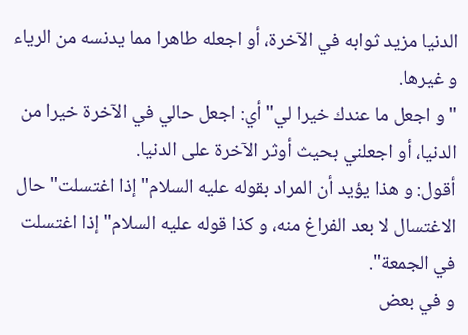الدنيا مزيد ثوابه في الآخرة، أو اجعله طاهرا مما يدنسه من الرياء و غيرها.
" و اجعل ما عندك خيرا لي" أي: اجعل حالي في الآخرة خيرا من الدنيا، أو اجعلني بحيث أوثر الآخرة على الدنيا.
أقول: و هذا يؤيد أن المراد بقوله عليه السلام" إذا اغتسلت" حال الاغتسال لا بعد الفراغ منه، و كذا قوله عليه السلام" إذا اغتسلت في الجمعة".
و في بعض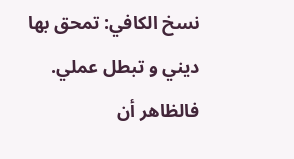نسخ الكافي: تمحق بها ديني و تبطل عملي. فالظاهر أن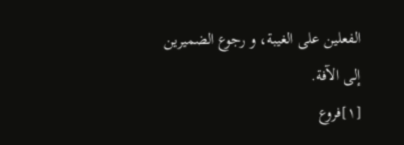الفعلين على الغيبة، و رجوع الضميرين إلى الآفة.
[١]فروع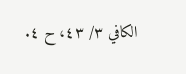الكافي ٣/ ٤٣، ح ٤.